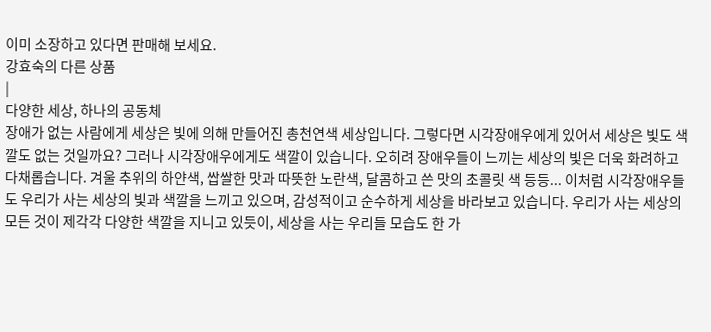이미 소장하고 있다면 판매해 보세요.
강효숙의 다른 상품
|
다양한 세상, 하나의 공동체
장애가 없는 사람에게 세상은 빛에 의해 만들어진 총천연색 세상입니다. 그렇다면 시각장애우에게 있어서 세상은 빛도 색깔도 없는 것일까요? 그러나 시각장애우에게도 색깔이 있습니다. 오히려 장애우들이 느끼는 세상의 빛은 더욱 화려하고 다채롭습니다. 겨울 추위의 하얀색, 쌉쌀한 맛과 따뜻한 노란색, 달콤하고 쓴 맛의 초콜릿 색 등등... 이처럼 시각장애우들도 우리가 사는 세상의 빛과 색깔을 느끼고 있으며, 감성적이고 순수하게 세상을 바라보고 있습니다. 우리가 사는 세상의 모든 것이 제각각 다양한 색깔을 지니고 있듯이, 세상을 사는 우리들 모습도 한 가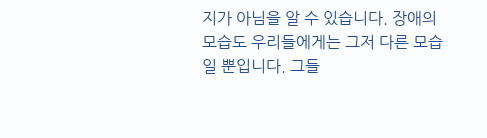지가 아님을 알 수 있습니다. 장애의 모습도 우리들에게는 그저 다른 모습일 뿐입니다. 그들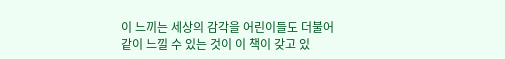이 느끼는 세상의 감각을 어린이들도 더불어 같이 느낄 수 있는 것이 이 책이 갖고 있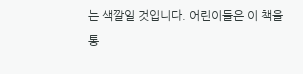는 색깔일 것입니다. 어린이들은 이 책을 통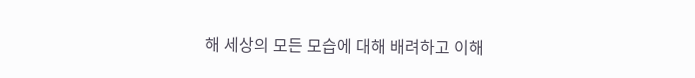해 세상의 모든 모습에 대해 배려하고 이해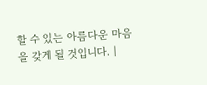할 수 있는 아름다운 마음을 갖게 될 것입니다. |